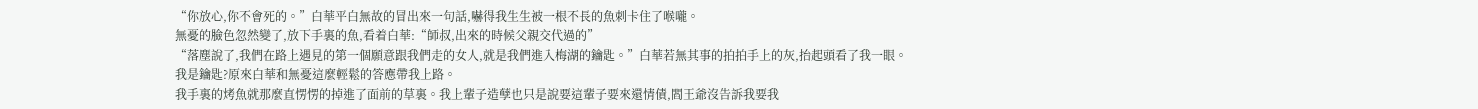“你放心,你不會死的。”白華平白無故的冒出來一句話,嚇得我生生被一根不長的魚刺卡住了喉嚨。
無憂的臉色忽然變了,放下手裏的魚,看着白華:“師叔,出來的時候父親交代過的”
“落塵說了,我們在路上遇見的第一個願意跟我們走的女人,就是我們進入梅湖的鑰匙。”白華若無其事的拍拍手上的灰,抬起頭看了我一眼。
我是鑰匙?原來白華和無憂這麼輕鬆的答應帶我上路。
我手裏的烤魚就那麼直愣愣的掉進了面前的草裏。我上輩子造孽也只是說要這輩子要來還情債,閻王爺沒告訴我要我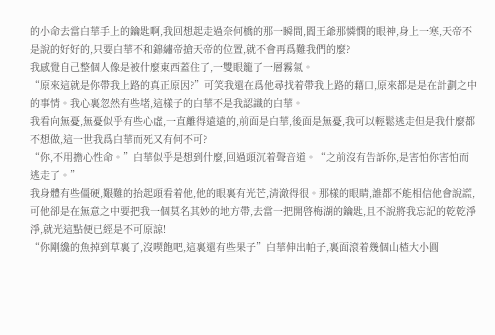的小命去當白華手上的鑰匙啊,我回想起走過奈何橋的那一瞬間,閻王爺那憐憫的眼神,身上一寒,天帝不是說的好好的,只要白華不和錦繡帝搶天帝的位置,就不會再爲難我們的麼?
我感覺自己整個人像是被什麼東西蓋住了,一雙眼籠了一層霧氣。
“原來這就是你帶我上路的真正原因?”可笑我還在爲他尋找着帶我上路的藉口,原來都是是在計劃之中的事情。我心裏忽然有些堵,這樣子的白華不是我認識的白華。
我看向無憂,無憂似乎有些心虛,一直離得遠遠的,前面是白華,後面是無憂,我可以輕鬆逃走但是我什麼都不想做,這一世我爲白華而死又有何不可?
“你,不用擔心性命。”白華似乎是想到什麼,回過頭沉着聲音道。“之前沒有告訴你,是害怕你害怕而逃走了。”
我身體有些僵硬,艱難的抬起頭看着他,他的眼裏有光芒,清澈得很。那樣的眼睛,誰都不能相信他會說謊,可他卻是在無意之中要把我一個莫名其妙的地方帶,去當一把開啓梅湖的鑰匙,且不說將我忘記的乾乾淨淨,就光這點便已經是不可原諒!
“你剛纔的魚掉到草裏了,沒喫飽吧,這裏還有些果子”白華伸出帕子,裏面滾着幾個山楂大小圓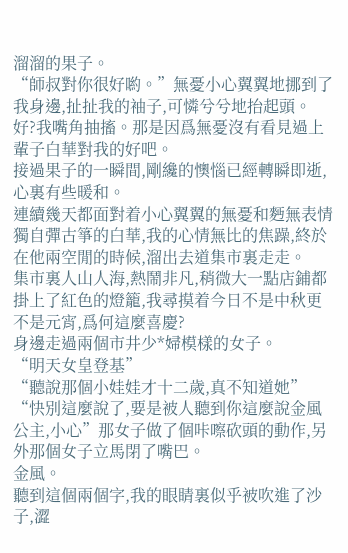溜溜的果子。
“師叔對你很好喲。”無憂小心翼翼地挪到了我身邊,扯扯我的袖子,可憐兮兮地抬起頭。
好?我嘴角抽搐。那是因爲無憂沒有看見過上輩子白華對我的好吧。
接過果子的一瞬間,剛纔的懊惱已經轉瞬即逝,心裏有些暖和。
連續幾天都面對着小心翼翼的無憂和麪無表情獨自彈古箏的白華,我的心情無比的焦躁,終於在他兩空閒的時候,溜出去道集市裏走走。
集市裏人山人海,熱鬧非凡,稍微大一點店鋪都掛上了紅色的燈籠,我尋摸着今日不是中秋更不是元宵,爲何這麼喜慶?
身邊走過兩個市井少*婦模樣的女子。
“明天女皇登基”
“聽說那個小娃娃才十二歲,真不知道她”
“快別這麼說了,要是被人聽到你這麼說金風公主,小心”那女子做了個咔嚓砍頭的動作,另外那個女子立馬閉了嘴巴。
金風。
聽到這個兩個字,我的眼睛裏似乎被吹進了沙子,澀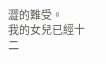澀的難受。
我的女兒已經十二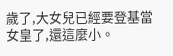歲了,大女兒已經要登基當女皇了,還這麼小。